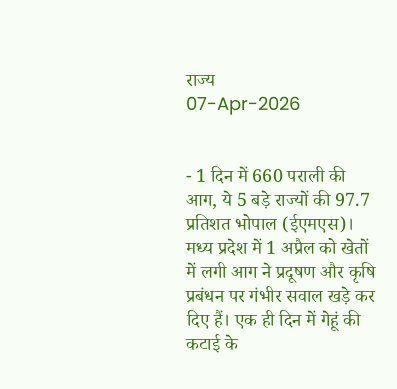राज्य
07-Apr-2026


- 1 दिन में 660 पराली की आग, ये 5 बड़े राज्यों की 97.7 प्रतिशत भोपाल (ईएमएस)। मध्य प्रदेश में 1 अप्रैल को खेतों में लगी आग ने प्रदूषण और कृषि प्रबंधन पर गंभीर सवाल खड़े कर दिए हैं। एक ही दिन में गेहूं की कटाई के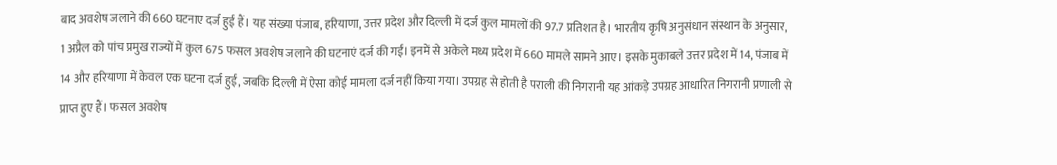बाद अवशेष जलाने की 660 घटनाए दर्ज हुई हैं। यह संख्या पंजाब, हरियाणा, उत्तर प्रदेश और दिल्ली में दर्ज कुल मामलों की 97.7 प्रतिशत है। भारतीय कृषि अनुसंधान संस्थान के अनुसार, 1 अप्रैल को पांच प्रमुख राज्यों में कुल 675 फसल अवशेष जलाने की घटनाएं दर्ज की गईं। इनमें से अकेले मध्य प्रदेश में 660 मामले सामने आए। इसके मुकाबले उत्तर प्रदेश में 14, पंजाब में 14 और हरियाणा में केवल एक घटना दर्ज हुई, जबकि दिल्ली में ऐसा कोई मामला दर्ज नहीं किया गया। उपग्रह से होती है पराली की निगरानी यह आंकड़े उपग्रह आधारित निगरानी प्रणाली से प्राप्त हुए हैं। फसल अवशेष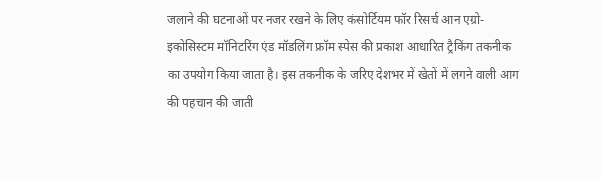जलाने की घटनाओं पर नजर रखने के लिए कंसोर्टियम फॉर रिसर्च आन एग्रो-इकोसिस्टम मॉनिटरिंग एंड मॉडलिंग फ्रॉम स्पेस की प्रकाश आधारित ट्रैकिंग तकनीक का उपयोग किया जाता है। इस तकनीक के जरिए देशभर में खेतों में लगने वाली आग की पहचान की जाती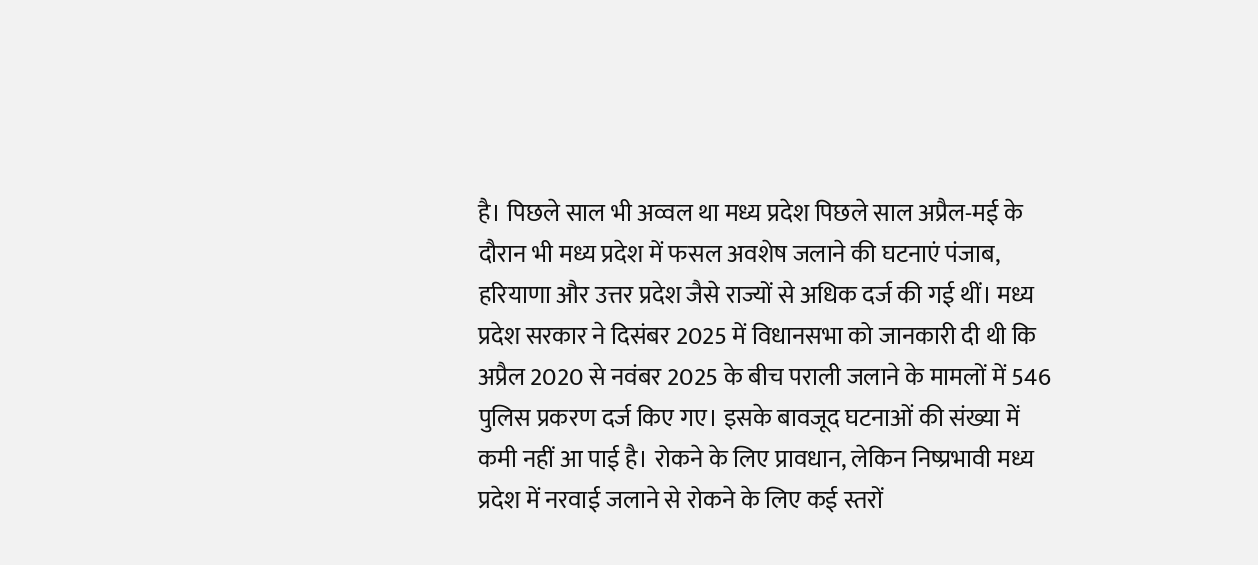है। पिछले साल भी अव्वल था मध्य प्रदेश पिछले साल अप्रैल-मई के दौरान भी मध्य प्रदेश में फसल अवशेष जलाने की घटनाएं पंजाब, हरियाणा और उत्तर प्रदेश जैसे राज्यों से अधिक दर्ज की गई थीं। मध्य प्रदेश सरकार ने दिसंबर 2025 में विधानसभा को जानकारी दी थी कि अप्रैल 2020 से नवंबर 2025 के बीच पराली जलाने के मामलों में 546 पुलिस प्रकरण दर्ज किए गए। इसके बावजूद घटनाओं की संख्या में कमी नहीं आ पाई है। रोकने के लिए प्रावधान, लेकिन निष्प्रभावी मध्य प्रदेश में नरवाई जलाने से रोकने के लिए कई स्तरों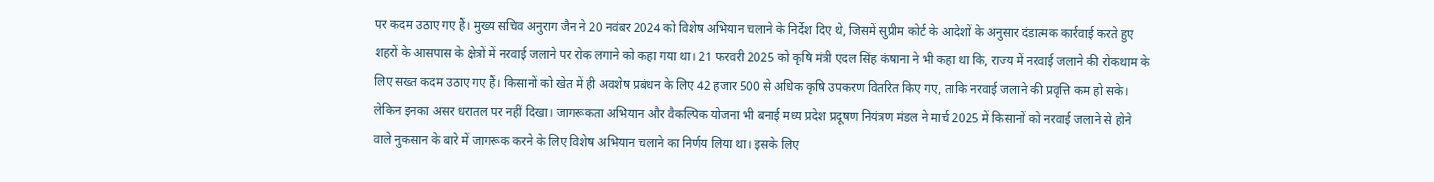पर कदम उठाए गए हैं। मुख्य सचिव अनुराग जैन ने 20 नवंबर 2024 को विशेष अभियान चलाने के निर्देश दिए थे, जिसमें सुप्रीम कोर्ट के आदेशों के अनुसार दंडात्मक कार्रवाई करते हुए शहरों के आसपास के क्षेत्रों में नरवाई जलाने पर रोक लगाने को कहा गया था। 21 फरवरी 2025 को कृषि मंत्री एदल सिंह कंषाना ने भी कहा था कि, राज्य में नरवाई जलाने की रोकथाम के लिए सख्त कदम उठाए गए हैं। किसानों को खेत में ही अवशेष प्रबंधन के लिए 42 हजार 500 से अधिक कृषि उपकरण वितरित किए गए, ताकि नरवाई जलाने की प्रवृत्ति कम हो सके। लेकिन इनका असर धरातल पर नहीं दिखा। जागरूकता अभियान और वैकल्पिक योजना भी बनाई मध्य प्रदेश प्रदूषण नियंत्रण मंडल ने मार्च 2025 में किसानों को नरवाई जलाने से होने वाले नुकसान के बारे में जागरूक करने के लिए विशेष अभियान चलाने का निर्णय लिया था। इसके लिए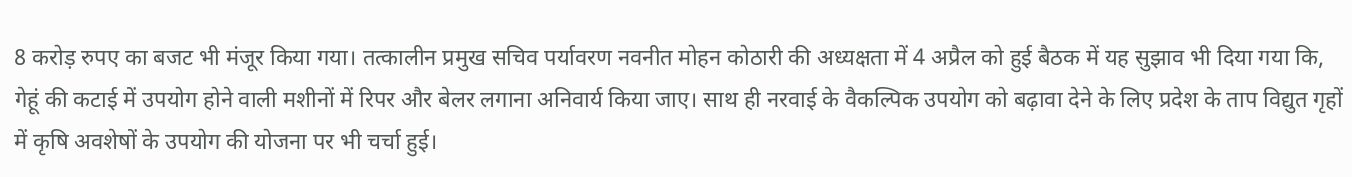8 करोड़ रुपए का बजट भी मंजूर किया गया। तत्कालीन प्रमुख सचिव पर्यावरण नवनीत मोहन कोठारी की अध्यक्षता में 4 अप्रैल को हुई बैठक में यह सुझाव भी दिया गया कि, गेहूं की कटाई में उपयोग होने वाली मशीनों में रिपर और बेलर लगाना अनिवार्य किया जाए। साथ ही नरवाई के वैकल्पिक उपयोग को बढ़ावा देने के लिए प्रदेश के ताप विद्युत गृहों में कृषि अवशेषों के उपयोग की योजना पर भी चर्चा हुई।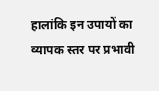हालांकि इन उपायों का व्यापक स्तर पर प्रभावी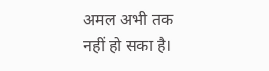अमल अभी तक नहीं हो सका है।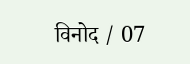विनोद / 07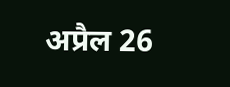अप्रैल 26